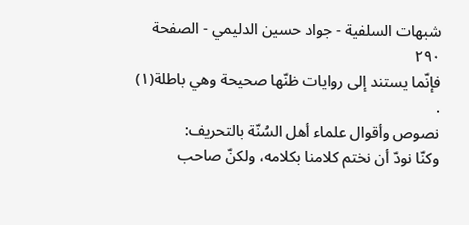شبهات السلفية - جواد حسين الدليمي - الصفحة ٢٩٠
فإنّما يستند إلى روايات ظنّها صحيحة وهي باطلة(١) .
نصوص وأقوال علماء أهل السُنّة بالتحريف:
وكنّا نودّ أن نختم كلامنا بكلامه، ولكنّ صاحب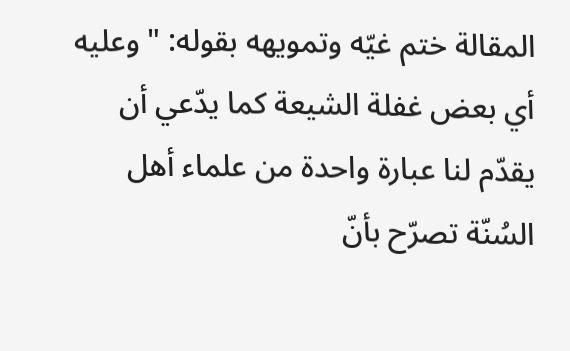المقالة ختم غيّه وتمويهه بقوله: " وعليه أي بعض غفلة الشيعة كما يدّعي أن يقدّم لنا عبارة واحدة من علماء أهل السُنّة تصرّح بأنّ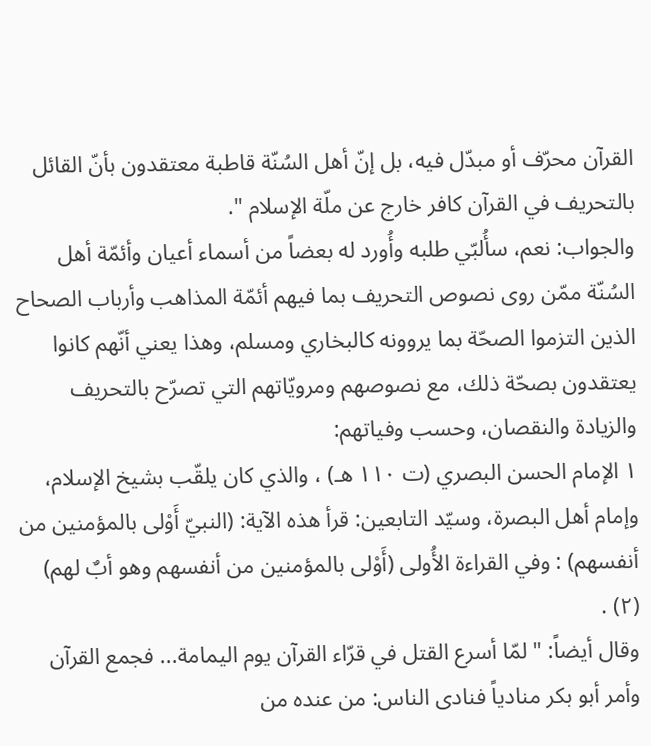القرآن محرّف أو مبدّل فيه، بل إنّ أهل السُنّة قاطبة معتقدون بأنّ القائل بالتحريف في القرآن كافر خارج عن ملّة الإسلام ".
والجواب: نعم، سأُلبّي طلبه وأُورد له بعضاً من أسماء أعيان وأئمّة أهل السُنّة ممّن روى نصوص التحريف بما فيهم أئمّة المذاهب وأرباب الصحاح الذين التزموا الصحّة بما يروونه كالبخاري ومسلم، وهذا يعني أنّهم كانوا يعتقدون بصحّة ذلك، مع نصوصهم ومرويّاتهم التي تصرّح بالتحريف والزيادة والنقصان، وحسب وفياتهم:
١ الإمام الحسن البصري (ت ١١٠ هـ) ، والذي كان يلقّب بشيخ الإسلام، وإمام أهل البصرة، وسيّد التابعين: قرأ هذه الآية: (النبيّ أَوْلى بالمؤمنين من أنفسهم) : وفي القراءة الأُولى (أَوْلى بالمؤمنين من أنفسهم وهو أبٌ لهم) (٢) .
وقال أيضاً: " لمّا أسرع القتل في قرّاء القرآن يوم اليمامة... فجمع القرآن وأمر أبو بكر منادياً فنادى الناس: من عنده من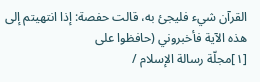القرآن شيء فليجئ به، قالت حفصة: إذا انتهيتم إلى هذه الآية فأخبروني (حافظوا على
[١]مجلّة رسالة الإسلام /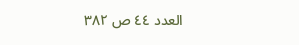العدد ٤٤ ص ٣٨٢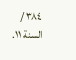٣٨٤ / السنة ١١.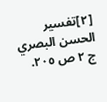[٢]تفسير الحسن البصري ج ٢ ص ٢٠٥.